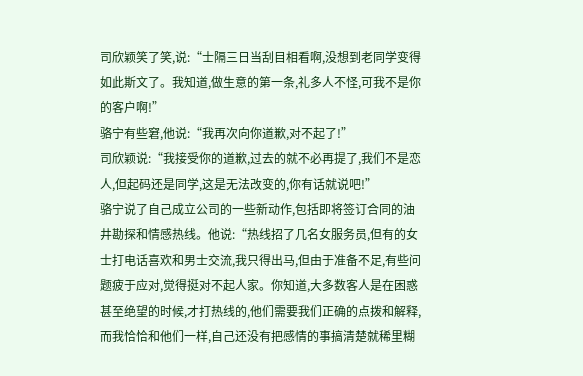司欣颖笑了笑,说:“士隔三日当刮目相看啊,没想到老同学变得如此斯文了。我知道,做生意的第一条,礼多人不怪,可我不是你的客户啊!”
骆宁有些窘,他说:“我再次向你道歉,对不起了!”
司欣颖说:“我接受你的道歉,过去的就不必再提了,我们不是恋人,但起码还是同学,这是无法改变的,你有话就说吧!”
骆宁说了自己成立公司的一些新动作,包括即将签订合同的油井勘探和情感热线。他说:“热线招了几名女服务员,但有的女士打电话喜欢和男士交流,我只得出马,但由于准备不足,有些问题疲于应对,觉得挺对不起人家。你知道,大多数客人是在困惑甚至绝望的时候,才打热线的,他们需要我们正确的点拨和解释,而我恰恰和他们一样,自己还没有把感情的事搞清楚就稀里糊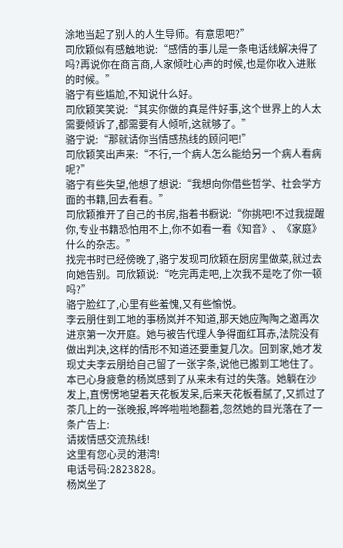涂地当起了别人的人生导师。有意思吧?”
司欣颖似有感触地说:“感情的事儿是一条电话线解决得了吗?再说你在商言商,人家倾吐心声的时候,也是你收入进账的时候。”
骆宁有些尴尬,不知说什么好。
司欣颖笑笑说:“其实你做的真是件好事,这个世界上的人太需要倾诉了,都需要有人倾听,这就够了。”
骆宁说:“那就请你当情感热线的顾问吧!”
司欣颖笑出声来:“不行,一个病人怎么能给另一个病人看病呢?”
骆宁有些失望,他想了想说:“我想向你借些哲学、社会学方面的书籍,回去看看。”
司欣颖推开了自己的书房,指着书橱说:“你挑吧!不过我提醒你,专业书籍恐怕用不上,你不如看一看《知音》、《家庭》什么的杂志。”
找完书时已经傍晚了,骆宁发现司欣颖在厨房里做菜,就过去向她告别。司欣颖说:“吃完再走吧,上次我不是吃了你一顿吗?”
骆宁脸红了,心里有些羞愧,又有些愉悦。
李云朋住到工地的事杨岚并不知道,那天她应陶陶之邀再次进京第一次开庭。她与被告代理人争得面红耳赤,法院没有做出判决,这样的情形不知道还要重复几次。回到家,她才发现丈夫李云朋给自己留了一张字条,说他已搬到工地住了。
本已心身疲惫的杨岚感到了从来未有过的失落。她躺在沙发上,直愣愣地望着天花板发呆,后来天花板看腻了,又抓过了茶几上的一张晚报,哗哗啦啦地翻着,忽然她的目光落在了一条广告上:
请拨情感交流热线!
这里有您心灵的港湾!
电话号码:2823828。
杨岚坐了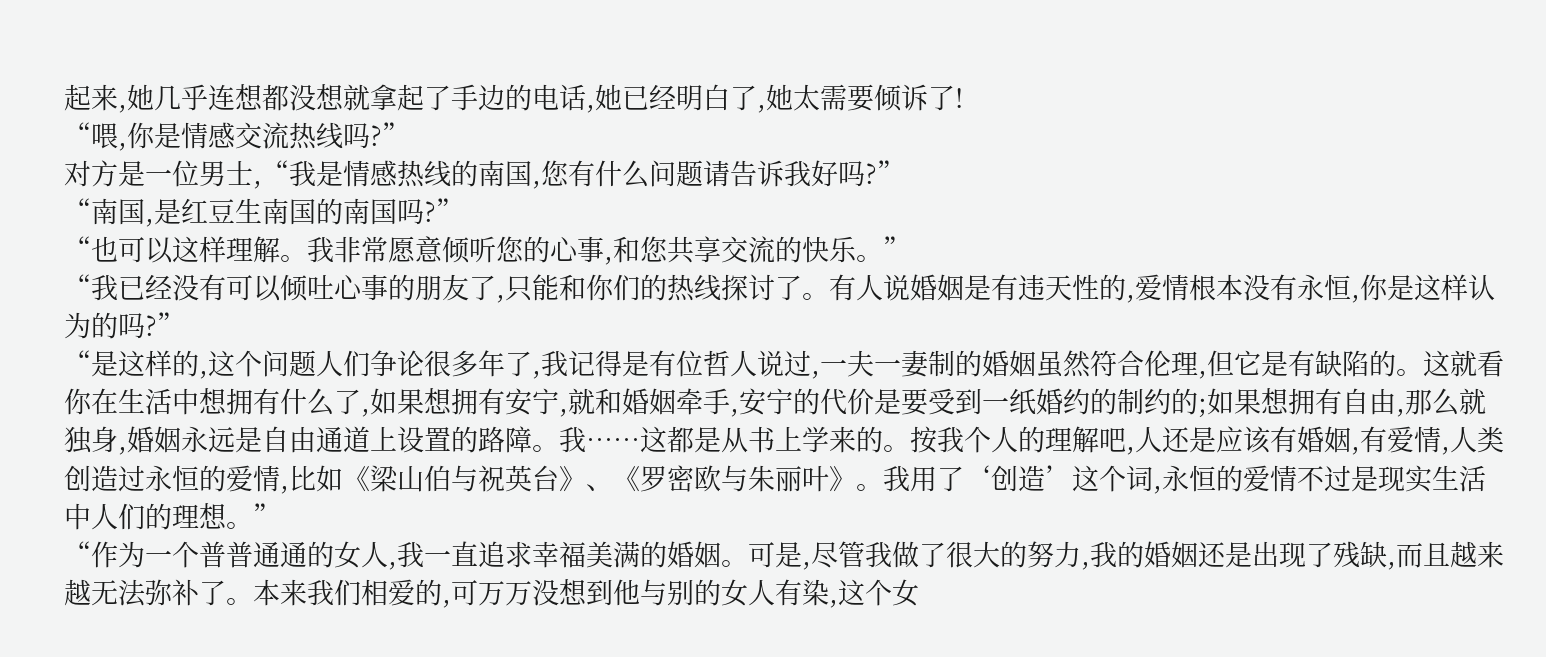起来,她几乎连想都没想就拿起了手边的电话,她已经明白了,她太需要倾诉了!
“喂,你是情感交流热线吗?”
对方是一位男士,“我是情感热线的南国,您有什么问题请告诉我好吗?”
“南国,是红豆生南国的南国吗?”
“也可以这样理解。我非常愿意倾听您的心事,和您共享交流的快乐。”
“我已经没有可以倾吐心事的朋友了,只能和你们的热线探讨了。有人说婚姻是有违天性的,爱情根本没有永恒,你是这样认为的吗?”
“是这样的,这个问题人们争论很多年了,我记得是有位哲人说过,一夫一妻制的婚姻虽然符合伦理,但它是有缺陷的。这就看你在生活中想拥有什么了,如果想拥有安宁,就和婚姻牵手,安宁的代价是要受到一纸婚约的制约的;如果想拥有自由,那么就独身,婚姻永远是自由通道上设置的路障。我……这都是从书上学来的。按我个人的理解吧,人还是应该有婚姻,有爱情,人类创造过永恒的爱情,比如《梁山伯与祝英台》、《罗密欧与朱丽叶》。我用了‘创造’这个词,永恒的爱情不过是现实生活中人们的理想。”
“作为一个普普通通的女人,我一直追求幸福美满的婚姻。可是,尽管我做了很大的努力,我的婚姻还是出现了残缺,而且越来越无法弥补了。本来我们相爱的,可万万没想到他与别的女人有染,这个女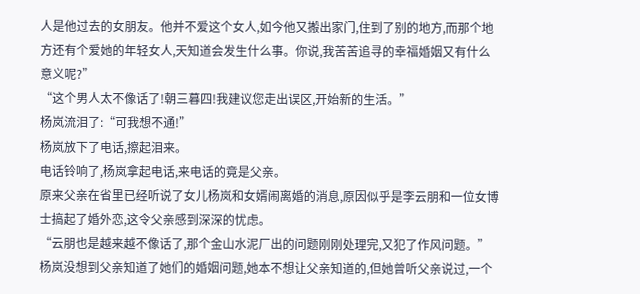人是他过去的女朋友。他并不爱这个女人,如今他又搬出家门,住到了别的地方,而那个地方还有个爱她的年轻女人,天知道会发生什么事。你说,我苦苦追寻的幸福婚姻又有什么意义呢?”
“这个男人太不像话了!朝三暮四!我建议您走出误区,开始新的生活。”
杨岚流泪了:“可我想不通!”
杨岚放下了电话,擦起泪来。
电话铃响了,杨岚拿起电话,来电话的竟是父亲。
原来父亲在省里已经听说了女儿杨岚和女婿闹离婚的消息,原因似乎是李云朋和一位女博士搞起了婚外恋,这令父亲感到深深的忧虑。
“云朋也是越来越不像话了,那个金山水泥厂出的问题刚刚处理完,又犯了作风问题。”
杨岚没想到父亲知道了她们的婚姻问题,她本不想让父亲知道的,但她曾听父亲说过,一个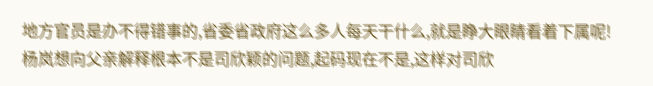地方官员是办不得错事的,省委省政府这么多人每天干什么,就是睁大眼睛看着下属呢!
杨岚想向父亲解释根本不是司欣颖的问题,起码现在不是,这样对司欣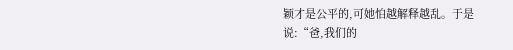颖才是公平的,可她怕越解释越乱。于是说:“爸,我们的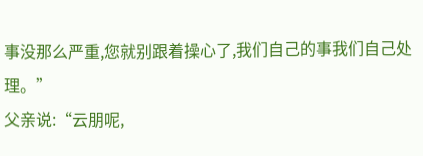事没那么严重,您就别跟着操心了,我们自己的事我们自己处理。”
父亲说:“云朋呢,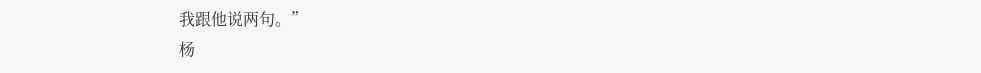我跟他说两句。”
杨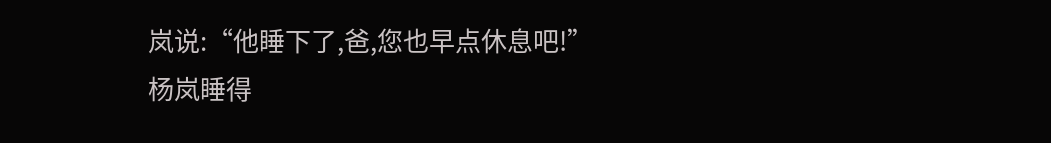岚说:“他睡下了,爸,您也早点休息吧!”
杨岚睡得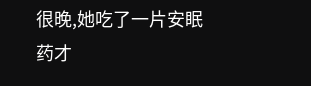很晚,她吃了一片安眠药才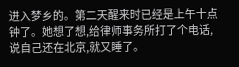进入梦乡的。第二天醒来时已经是上午十点钟了。她想了想,给律师事务所打了个电话,说自己还在北京,就又睡了。